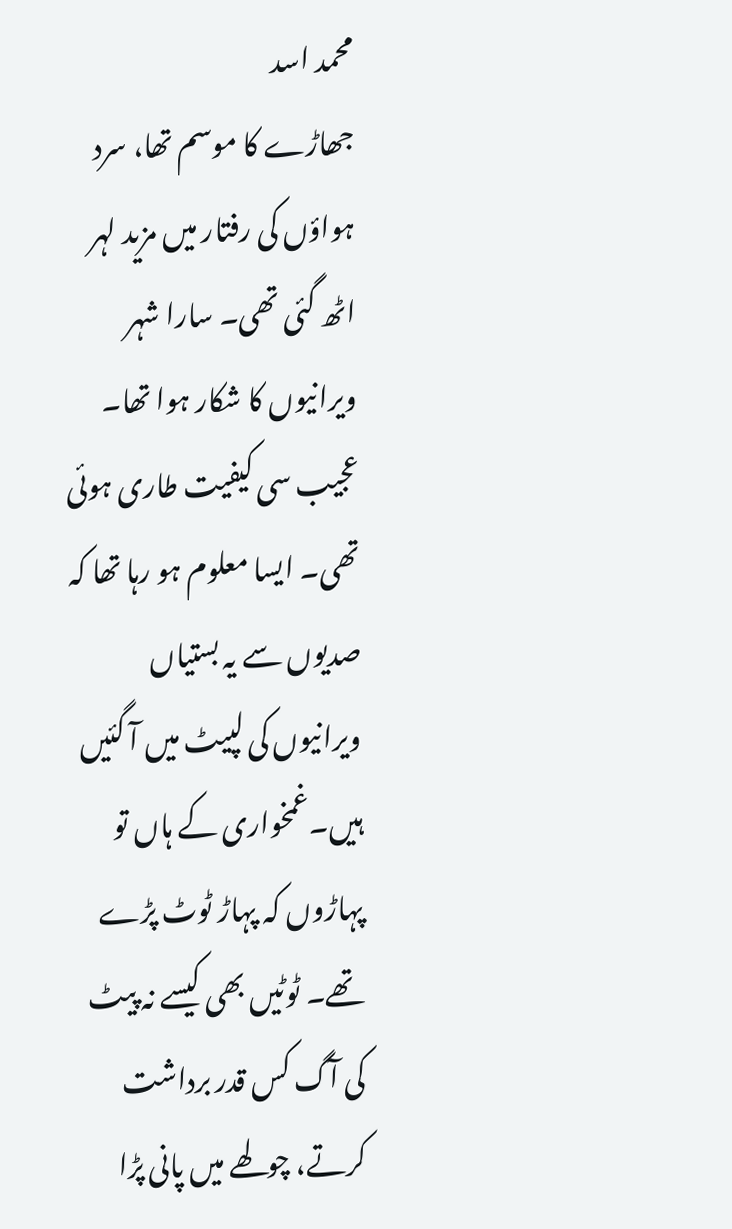محمد اسد
جھاڑے کا موسم تھا، سرد ہواؤں کی رفتار میں مزید لہر اٹھ گئی تھی۔ سارا شہر ویرانیوں کا شکار ہوا تھا۔ عجیب سی کیفیت طاری ہوئی تھی۔ ایسا معلوم ہو رہا تھا کہ صدیوں سے یہ بستیاں ویرانیوں کی لپیٹ میں آ گئیں ہیں۔غمخواری کے ہاں تو پہاڑوں کہ پہاڑ ٹوٹ پڑے تھے۔ ٹوٹیں بھی کیسے نہ پیٹ کی آگ کس قدر برداشت کرتے، چولھے میں پانی پڑا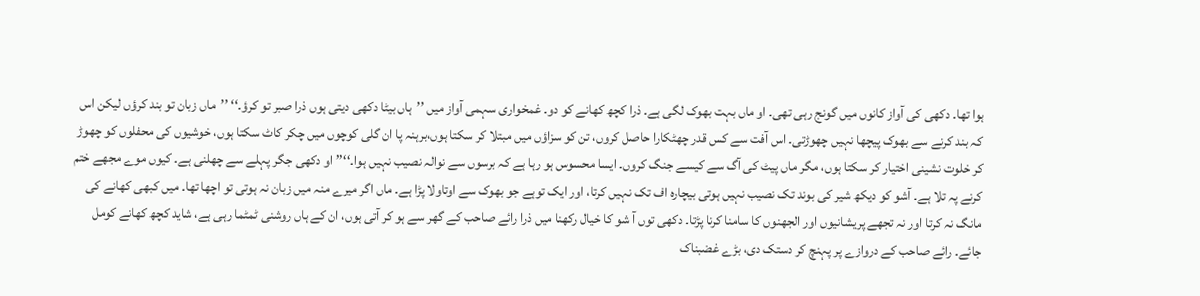ہوا تھا۔ دکھی کی آواز کانوں میں گونج رہی تھی۔ او ماں بہت بھوک لگی ہے۔ ذرا کچھ کھانے کو دو۔ غمخواری سہمی آواز میں ’’ہاں بیٹا دکھی دیتی ہوں ذرا صبر تو کرؤ۔‘‘ ’’ماں زبان تو بند کرؤں لیکن اس کہ بند کرنے سے بھوک پیچھا نہیں چھوڑتی۔ اس آفت سے کس قدر چھٹکارا حاصل کروں، تن کو سزاؤں میں مبتلا کر سکتا ہوں،برہنہ پا ان گلی کوچوں میں چکر کاٹ سکتا ہوں، خوشیوں کی محفلوں کو چھوڑ کر خلوت نشینی اختیار کر سکتا ہوں، مگر ماں پیٹ کی آگ سے کیسے جنگ کروں۔ ایسا محسوس ہو رہا ہے کہ برسوں سے نوالہ نصیب نہیں ہوا۔‘‘’’ او دکھی جگر پہلے سے چھلنی ہے۔ کیوں موے مجھے ختم کرنے پہ تلا ہے۔ آشو کو دیکھ شیر کی بوند تک نصیب نہیں ہوتی بیچارہ اف تک نہیں کرتا، اور ایک توہے جو بھوک سے اوتاولا پڑا ہے۔ ماں اگر میرے منہ میں زبان نہ ہوتی تو اچھا تھا۔ میں کبھی کھانے کی مانگ نہ کرتا اور نہ تجھے پریشانیوں اور الجھنوں کا سامنا کرنا پڑتا۔ دکھی توں آ شو کا خیال رکھنا میں ذرا رائے صاحب کے گھر سے ہو کر آتی ہوں، ان کے ہاں روشنی ٹمٹما رہی ہے، شاید کچھ کھانے کومل جائے۔ رائے صاحب کے دروازے پر پہنچ کر دستک دی، بڑے غضبناک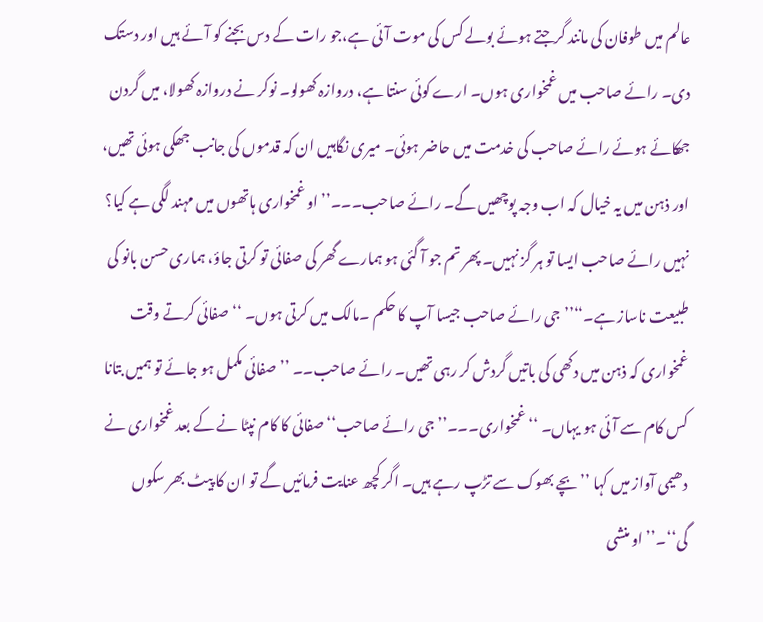عالم میں طوفان کی مانند گرجتے ہوئے بولے کس کی موت آئی ہے،جو رات کے دس بجنے کو آئے ہیں اور دستک دی۔ رائے صاحب میں غمخواری ہوں۔ ارے کوئی سنتا ہے، دروازہ کھولو۔ نوکر نے دروازہ کھولا، میں گردن جھکائے ہوئے رائے صاحب کی خدمت میں حاضر ہوئی۔ میری نگاہیں ان کہ قدموں کی جانب جھکی ہوئی تھیں، اور ذہن میں یہ خیال کہ اب وجہ پوچھیں گے۔ رائے صاحب۔۔۔’’ او غمخواری ہاتھوں میں مہند لگی ہے کیا؟ نہیں رائے صاحب ایسا تو ہر گز نہیں۔ پھر تم جو آ گئی ہو ہمارے گھر کی صفائی تو کرتی جاؤ، ہماری حسن بانو کی طبیعت ناساز ہے۔‘‘’’جی رائے صاحب جیسا آپ کا حکم ۔مالک میں کرتی ہوں۔ ‘‘صفائی کرتے وقت غمخواری کہ ذہن میں دکھی کی باتیں گردش کر رہی تھیں۔ رائے صاحب۔۔ ’’صفائی مکمل ہو جائے تو ہمیں بتانا کس کام سے آئی ہو یہاں۔ ‘‘غمخواری۔۔۔’’ جی رائے صاحب‘‘ صفائی کا کام نپٹا نے کے بعد غمخواری نے دھیمی آواز میں کہا ’’بچے بھوک سے تڑپ رہے ہیں۔ اگر کچھ عنایت فرمائیں گے تو ان کا پیٹ بھر سکوں گی‘‘۔’’ او منشی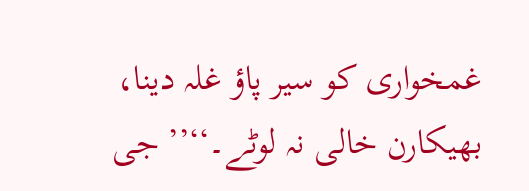غمخواری کو سیر پاؤ غلہ دینا، بھیکارن خالی نہ لوٹے۔‘‘’’ جی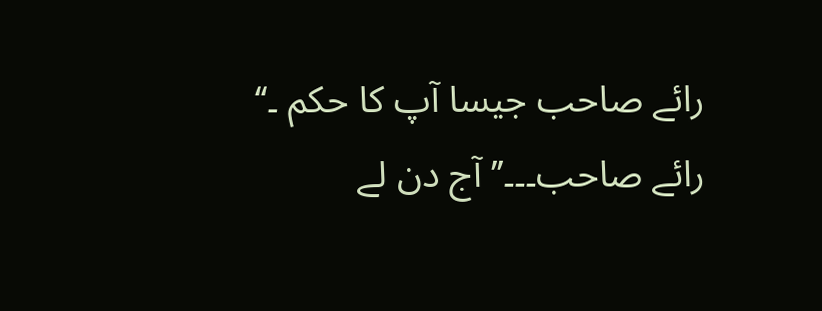رائے صاحب جیسا آپ کا حکم ۔‘‘ رائے صاحب۔۔۔’’ آج دن لے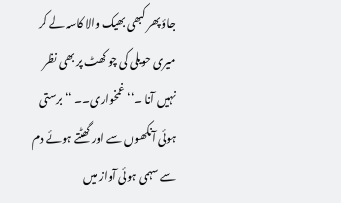جاؤ پھر کبھی بھیک والا کاسہ لے کر میری حویلی کی چو کھٹ پر بھی نظر نہیں آنا ۔‘‘غمخواری۔۔ ‘‘برستی ہوئی آنکھوں سے اور گھٹتے ہوئے دم سے سہمی ہوئی آواز میں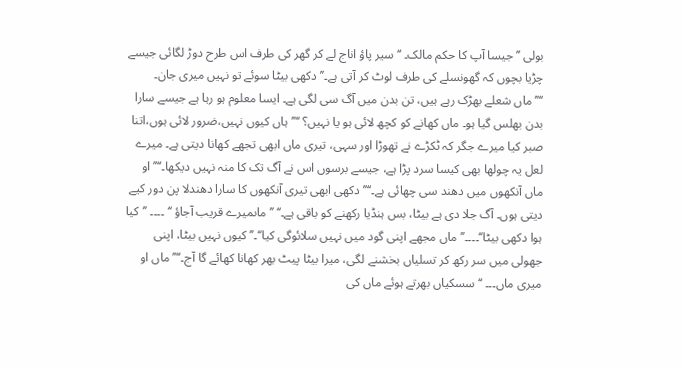بولی ’’جیسا آپ کا حکم مالک۔ ‘‘سیر پاؤ اناج لے کر گھر کی طرف اس طرح دوڑ لگائی جیسے چڑیا بچوں کہ گھونسلے کی طرف لوٹ کر آتی ہے۔’’ دکھی بیٹا سوئے تو نہیں میری جان۔ ‘‘’’ماں شعلے بھڑک رہے ہیں، تن بدن میں آگ سی لگی ہے۔ ایسا معلوم ہو رہا ہے جیسے سارا بدن بھلس گیا ہو۔ ماں کھانے کو کچھ لائی ہو یا نہیں؟ ‘‘’’ہاں کیوں نہیں،ضرور لائی ہوں،اتنا صبر کیا میرے جگر کہ ٹکڑے نے تھوڑا اور سہی، تیری ماں ابھی تجھے کھانا دیتی ہے۔ میرے لعل یہ چولھا بھی کیسا سرد پڑا ہے، جیسے برسوں اس نے آگ تک کا منہ نہیں دیکھا۔‘‘’’ او ماں آنکھوں میں دھند سی چھائی ہے۔‘‘’’ دکھی ابھی تیری آنکھوں کا سارا دھندلا پن دور کیے دیتی ہوں۔ آگ جلا دی ہے بیٹا، بس ہنڈیا رکھنے کو باقی ہے۔‘‘ ’’ماںمیرے قریب آجاؤ ‘‘ ۔۔۔۔ ’’کیا ہوا دکھی بیٹا‘‘۔۔۔۔’’ ماں مجھے اپنی گود میں نہیں سلائوگی کیا‘‘۔’’ کیوں نہیں بیٹا، اپنی جھولی میں سر رکھ کر تسلیاں بخشنے لگی، میرا بیٹا پیٹ بھر کھانا کھائے گا آج۔‘‘’’ ماں او میری ماں۔۔۔ ‘‘سسکیاں بھرتے ہوئے ماں کی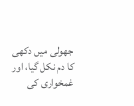جھولی میں دکھی کا دم نکل گیا، اور غمخواری کی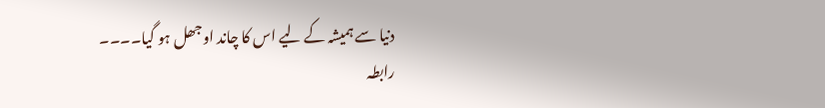دنیا سے ہمیشہ کے لیے اس کا چاند اوجھل ہو گیا۔۔۔۔
رابطہ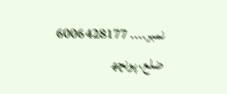نمبر۔۔۔۔ 6006428177
ضلع، پونچھ